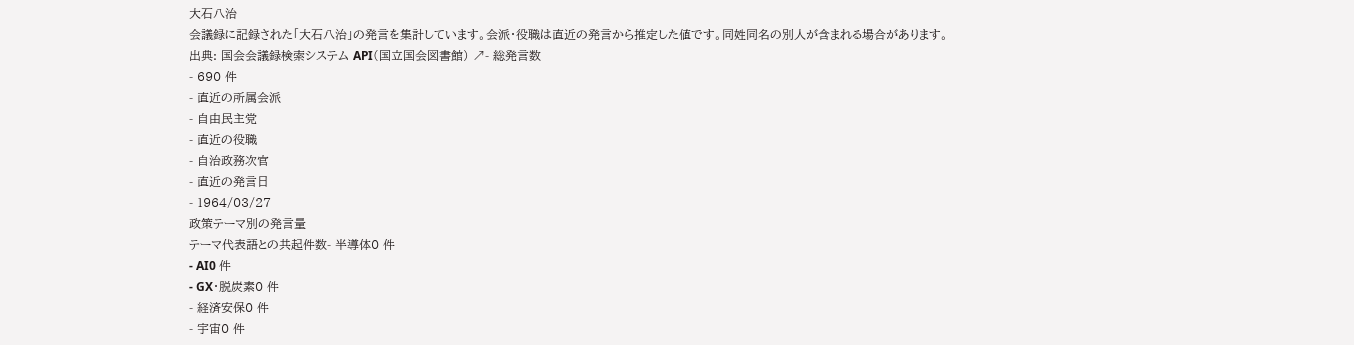大石八治
会議録に記録された「大石八治」の発言を集計しています。会派・役職は直近の発言から推定した値です。同姓同名の別人が含まれる場合があります。
出典: 国会会議録検索システム API(国立国会図書館) ↗- 総発言数
- 690 件
- 直近の所属会派
- 自由民主党
- 直近の役職
- 自治政務次官
- 直近の発言日
- 1964/03/27
政策テーマ別の発言量
テーマ代表語との共起件数- 半導体0 件
- AI0 件
- GX・脱炭素0 件
- 経済安保0 件
- 宇宙0 件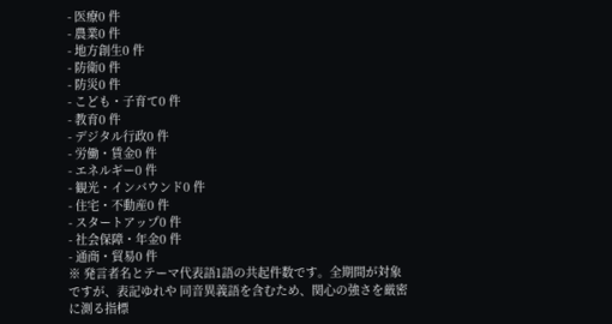- 医療0 件
- 農業0 件
- 地方創生0 件
- 防衛0 件
- 防災0 件
- こども・子育て0 件
- 教育0 件
- デジタル行政0 件
- 労働・賃金0 件
- エネルギー0 件
- 観光・インバウンド0 件
- 住宅・不動産0 件
- スタートアップ0 件
- 社会保障・年金0 件
- 通商・貿易0 件
※ 発言者名とテーマ代表語1語の共起件数です。全期間が対象ですが、表記ゆれや 同音異義語を含むため、関心の強さを厳密に測る指標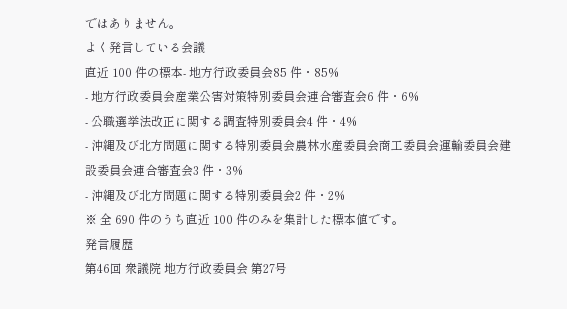ではありません。
よく発言している会議
直近 100 件の標本- 地方行政委員会85 件・85%
- 地方行政委員会産業公害対策特別委員会連合審査会6 件・6%
- 公職選挙法改正に関する調査特別委員会4 件・4%
- 沖縄及び北方問題に関する特別委員会農林水産委員会商工委員会運輸委員会建設委員会連合審査会3 件・3%
- 沖縄及び北方問題に関する特別委員会2 件・2%
※ 全 690 件のうち直近 100 件のみを集計した標本値です。
発言履歴
第46回 衆議院 地方行政委員会 第27号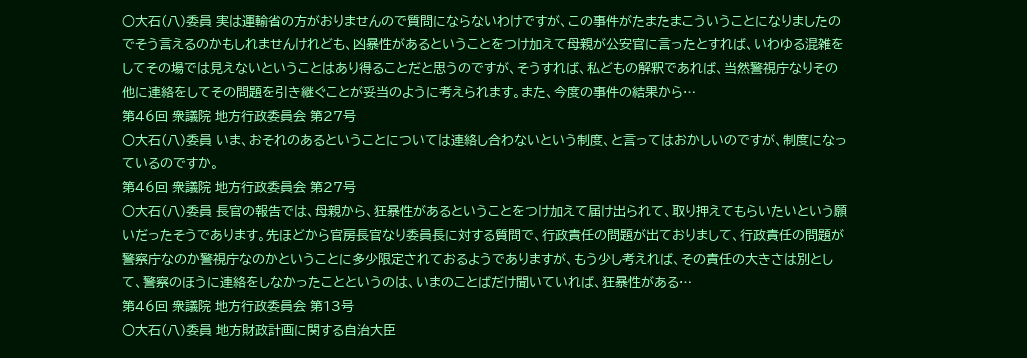○大石(八)委員 実は運輸省の方がおりませんので質問にならないわけですが、この事件がたまたまこういうことになりましたのでそう言えるのかもしれませんけれども、凶暴性があるということをつけ加えて母親が公安官に言ったとすれば、いわゆる混雑をしてその場では見えないということはあり得ることだと思うのですが、そうすれば、私どもの解釈であれば、当然警視庁なりその他に連絡をしてその問題を引き継ぐことが妥当のように考えられます。また、今度の事件の結果から…
第46回 衆議院 地方行政委員会 第27号
○大石(八)委員 いま、おそれのあるということについては連絡し合わないという制度、と言ってはおかしいのですが、制度になっているのですか。
第46回 衆議院 地方行政委員会 第27号
○大石(八)委員 長官の報告では、母親から、狂暴性があるということをつけ加えて届け出られて、取り押えてもらいたいという願いだったそうであります。先ほどから官房長官なり委員長に対する質問で、行政責任の問題が出ておりまして、行政責任の問題が警察庁なのか警視庁なのかということに多少限定されておるようでありますが、もう少し考えれば、その責任の大きさは別として、警察のほうに連絡をしなかったことというのは、いまのことばだけ聞いていれば、狂暴性がある…
第46回 衆議院 地方行政委員会 第13号
○大石(八)委員 地方財政計画に関する自治大臣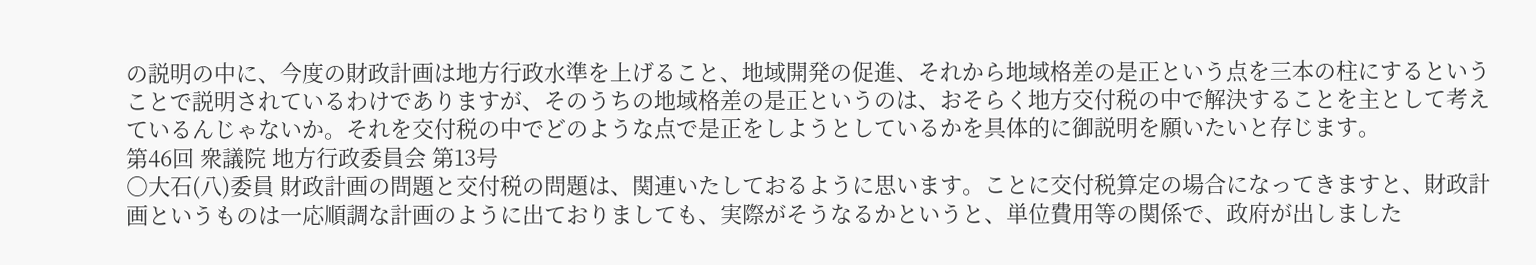の説明の中に、今度の財政計画は地方行政水準を上げること、地域開発の促進、それから地域格差の是正という点を三本の柱にするということで説明されているわけでありますが、そのうちの地域格差の是正というのは、おそらく地方交付税の中で解決することを主として考えているんじゃないか。それを交付税の中でどのような点で是正をしようとしているかを具体的に御説明を願いたいと存じます。
第46回 衆議院 地方行政委員会 第13号
○大石(八)委員 財政計画の問題と交付税の問題は、関連いたしておるように思います。ことに交付税算定の場合になってきますと、財政計画というものは一応順調な計画のように出ておりましても、実際がそうなるかというと、単位費用等の関係で、政府が出しました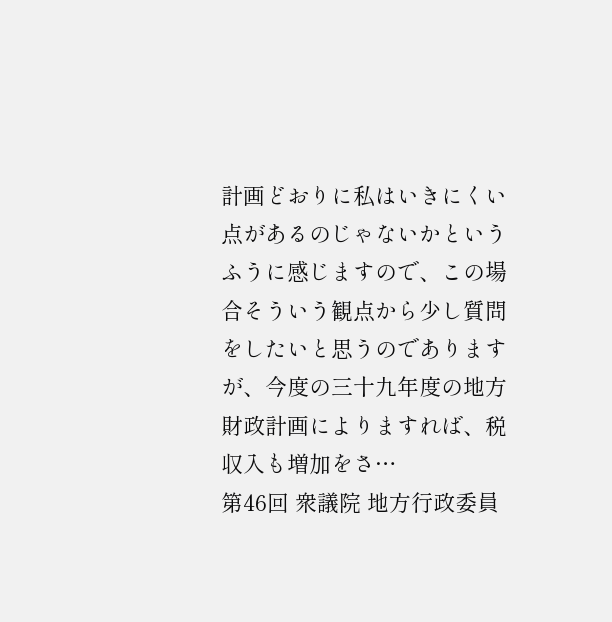計画どおりに私はいきにくい点があるのじゃないかというふうに感じますので、この場合そういう観点から少し質問をしたいと思うのでありますが、今度の三十九年度の地方財政計画によりますれば、税収入も増加をさ…
第46回 衆議院 地方行政委員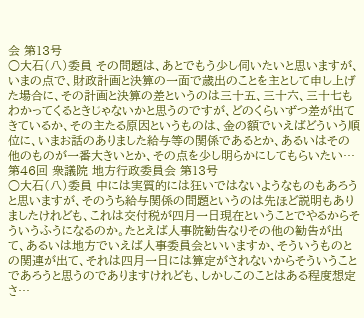会 第13号
○大石(八)委員 その問題は、あとでもう少し伺いたいと思いますが、いまの点で、財政計画と決算の一面で歳出のことを主として申し上げた場合に、その計画と決算の差というのは三十五、三十六、三十七もわかってくるときじゃないかと思うのですが、どのくらいずつ差が出てきているか、その主たる原因というものは、金の額でいえばどういう順位に、いまお話のありました給与等の関係であるとか、あるいはその他のものが一番大きいとか、その点を少し明らかにしてもらいたい…
第46回 衆議院 地方行政委員会 第13号
○大石(八)委員 中には実質的には狂いではないようなものもあろうと思いますが、そのうち給与関係の問題というのは先ほど説明もありましたけれども、これは交付税が四月一日現在ということでやるからそういうふうになるのか。たとえば人事院勧告なりその他の勧告が出て、あるいは地方でいえば人事委員会といいますか、そういうものとの関連が出て、それは四月一日には算定がされないからそういうことであろうと思うのでありますけれども、しかしこのことはある程度想定さ…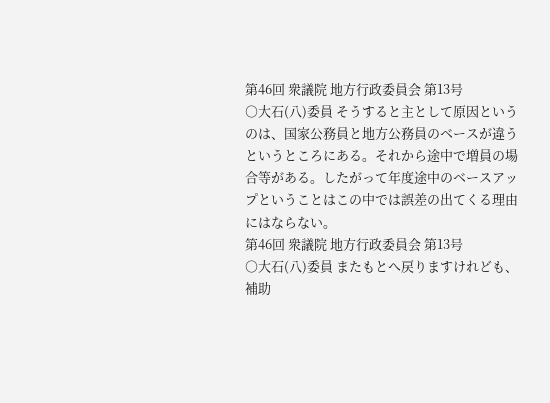第46回 衆議院 地方行政委員会 第13号
○大石(八)委員 そうすると主として原因というのは、国家公務員と地方公務員のベースが違うというところにある。それから途中で増員の場合等がある。したがって年度途中のベースアップということはこの中では誤差の出てくる理由にはならない。
第46回 衆議院 地方行政委員会 第13号
○大石(八)委員 またもとへ戻りますけれども、補助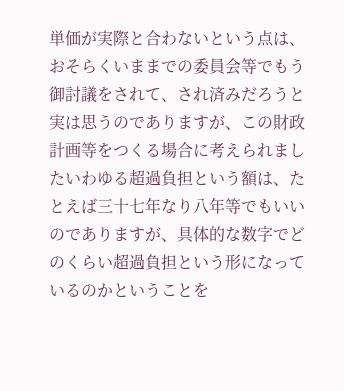単価が実際と合わないという点は、おそらくいままでの委員会等でもう御討議をされて、され済みだろうと実は思うのでありますが、この財政計画等をつくる場合に考えられましたいわゆる超過負担という額は、たとえば三十七年なり八年等でもいいのでありますが、具体的な数字でどのくらい超過負担という形になっているのかということを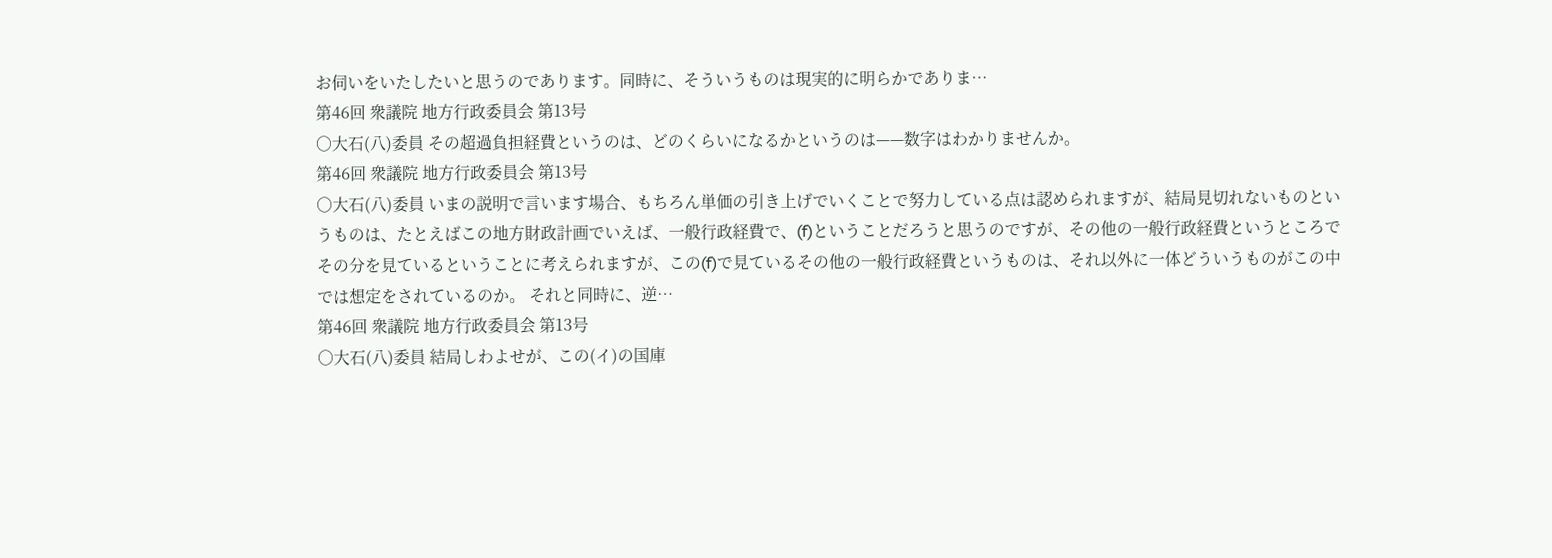お伺いをいたしたいと思うのであります。同時に、そういうものは現実的に明らかでありま…
第46回 衆議院 地方行政委員会 第13号
○大石(八)委員 その超過負担経費というのは、どのくらいになるかというのは——数字はわかりませんか。
第46回 衆議院 地方行政委員会 第13号
○大石(八)委員 いまの説明で言います場合、もちろん単価の引き上げでいくことで努力している点は認められますが、結局見切れないものというものは、たとえばこの地方財政計画でいえば、一般行政経費で、(f)ということだろうと思うのですが、その他の一般行政経費というところでその分を見ているということに考えられますが、この(f)で見ているその他の一般行政経費というものは、それ以外に一体どういうものがこの中では想定をされているのか。 それと同時に、逆…
第46回 衆議院 地方行政委員会 第13号
○大石(八)委員 結局しわよせが、この(イ)の国庫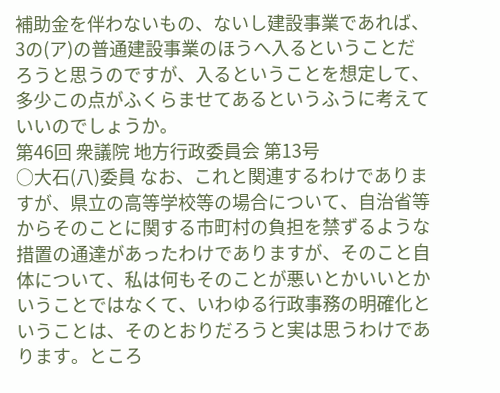補助金を伴わないもの、ないし建設事業であれば、3の(ア)の普通建設事業のほうへ入るということだろうと思うのですが、入るということを想定して、多少この点がふくらませてあるというふうに考えていいのでしょうか。
第46回 衆議院 地方行政委員会 第13号
○大石(八)委員 なお、これと関連するわけでありますが、県立の高等学校等の場合について、自治省等からそのことに関する市町村の負担を禁ずるような措置の通達があったわけでありますが、そのこと自体について、私は何もそのことが悪いとかいいとかいうことではなくて、いわゆる行政事務の明確化ということは、そのとおりだろうと実は思うわけであります。ところ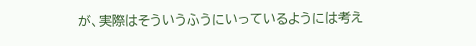が、実際はそういうふうにいっているようには考え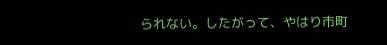られない。したがって、やはり市町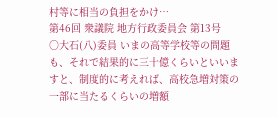村等に相当の負担をかけ…
第46回 衆議院 地方行政委員会 第13号
○大石(八)委員 いまの高等学校等の問題も、それで結果的に三十億くらいといいますと、制度的に考えれば、高校急増対策の一部に当たるくらいの増額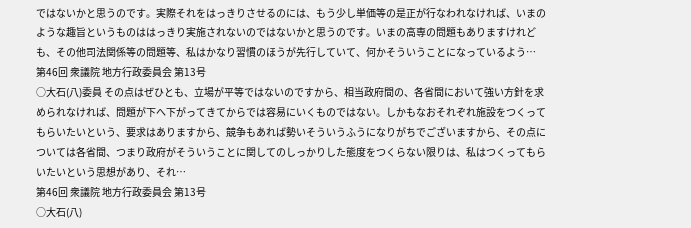ではないかと思うのです。実際それをはっきりさせるのには、もう少し単価等の是正が行なわれなければ、いまのような趣旨というものははっきり実施されないのではないかと思うのです。いまの高専の問題もありますけれども、その他司法関係等の問題等、私はかなり習慣のほうが先行していて、何かそういうことになっているよう…
第46回 衆議院 地方行政委員会 第13号
○大石(八)委員 その点はぜひとも、立場が平等ではないのですから、相当政府間の、各省間において強い方針を求められなければ、問題が下へ下がってきてからでは容易にいくものではない。しかもなおそれぞれ施設をつくってもらいたいという、要求はありますから、競争もあれば勢いそういうふうになりがちでございますから、その点については各省間、つまり政府がそういうことに関してのしっかりした態度をつくらない限りは、私はつくってもらいたいという思想があり、それ…
第46回 衆議院 地方行政委員会 第13号
○大石(八)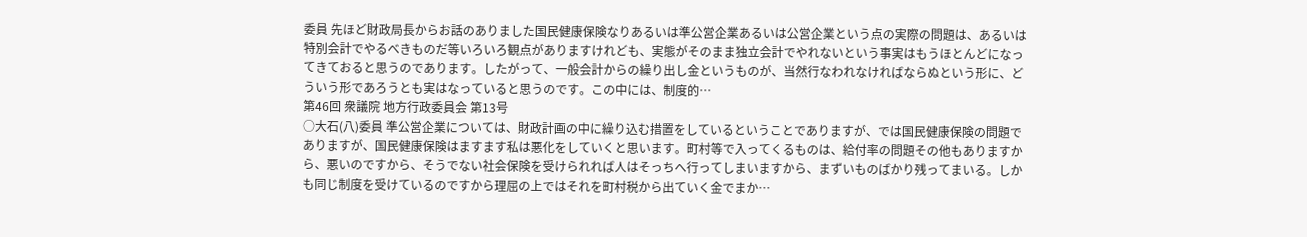委員 先ほど財政局長からお話のありました国民健康保険なりあるいは準公営企業あるいは公営企業という点の実際の問題は、あるいは特別会計でやるべきものだ等いろいろ観点がありますけれども、実態がそのまま独立会計でやれないという事実はもうほとんどになってきておると思うのであります。したがって、一般会計からの繰り出し金というものが、当然行なわれなければならぬという形に、どういう形であろうとも実はなっていると思うのです。この中には、制度的…
第46回 衆議院 地方行政委員会 第13号
○大石(八)委員 準公営企業については、財政計画の中に繰り込む措置をしているということでありますが、では国民健康保険の問題でありますが、国民健康保険はますます私は悪化をしていくと思います。町村等で入ってくるものは、給付率の問題その他もありますから、悪いのですから、そうでない社会保険を受けられれば人はそっちへ行ってしまいますから、まずいものばかり残ってまいる。しかも同じ制度を受けているのですから理屈の上ではそれを町村税から出ていく金でまか…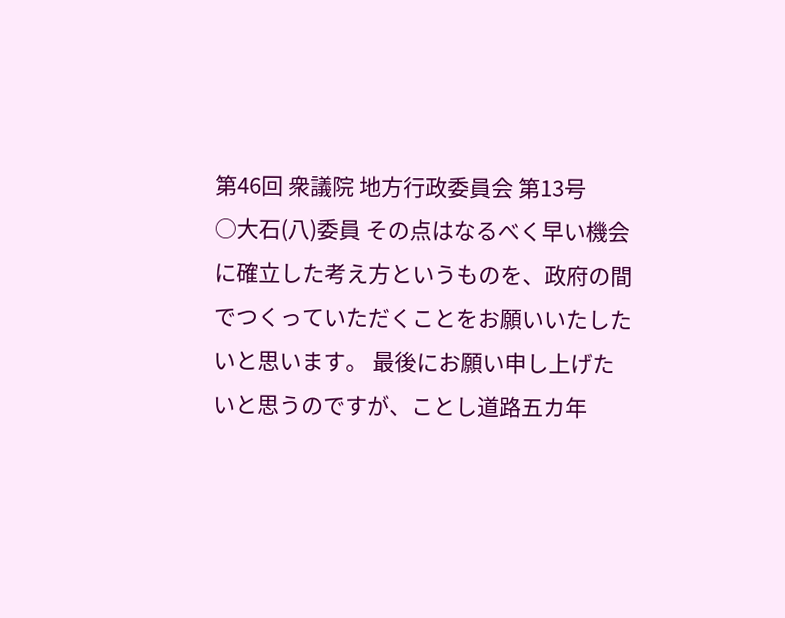第46回 衆議院 地方行政委員会 第13号
○大石(八)委員 その点はなるべく早い機会に確立した考え方というものを、政府の間でつくっていただくことをお願いいたしたいと思います。 最後にお願い申し上げたいと思うのですが、ことし道路五カ年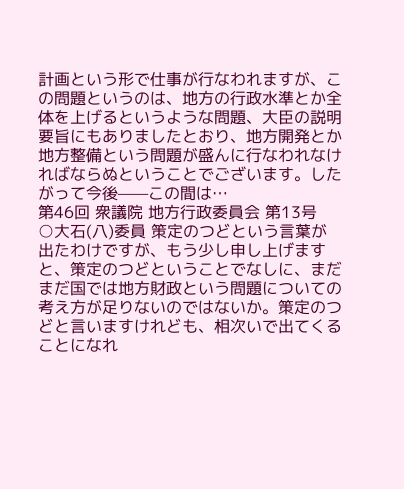計画という形で仕事が行なわれますが、この問題というのは、地方の行政水準とか全体を上げるというような問題、大臣の説明要旨にもありましたとおり、地方開発とか地方整備という問題が盛んに行なわれなければならぬということでございます。したがって今後——この間は…
第46回 衆議院 地方行政委員会 第13号
○大石(八)委員 策定のつどという言葉が出たわけですが、もう少し申し上げますと、策定のつどということでなしに、まだまだ国では地方財政という問題についての考え方が足りないのではないか。策定のつどと言いますけれども、相次いで出てくることになれ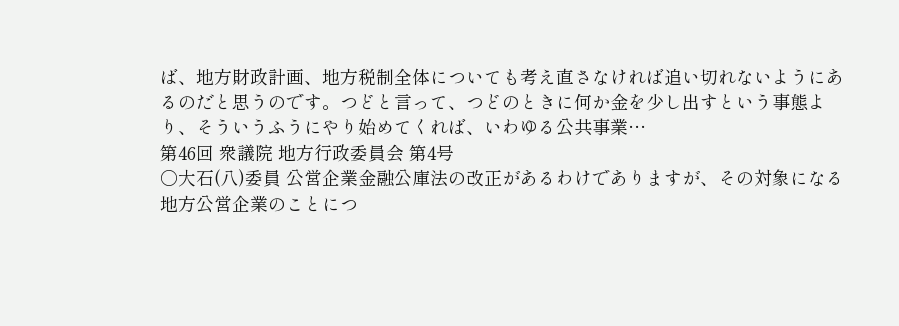ば、地方財政計画、地方税制全体についても考え直さなければ追い切れないようにあるのだと思うのです。つどと言って、つどのときに何か金を少し出すという事態より、そういうふうにやり始めてくれば、いわゆる公共事業…
第46回 衆議院 地方行政委員会 第4号
○大石(八)委員 公営企業金融公庫法の改正があるわけでありますが、その対象になる地方公営企業のことにつ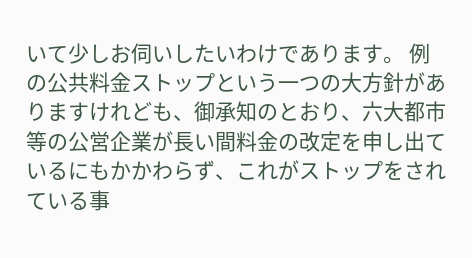いて少しお伺いしたいわけであります。 例の公共料金ストップという一つの大方針がありますけれども、御承知のとおり、六大都市等の公営企業が長い間料金の改定を申し出ているにもかかわらず、これがストップをされている事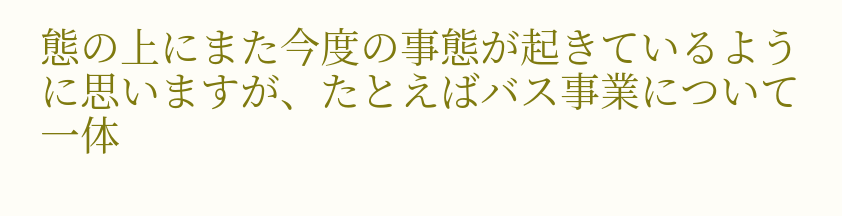態の上にまた今度の事態が起きているように思いますが、たとえばバス事業について一体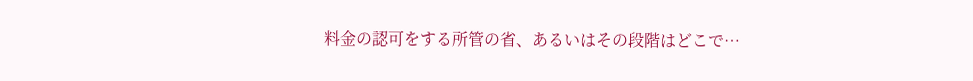料金の認可をする所管の省、あるいはその段階はどこで…